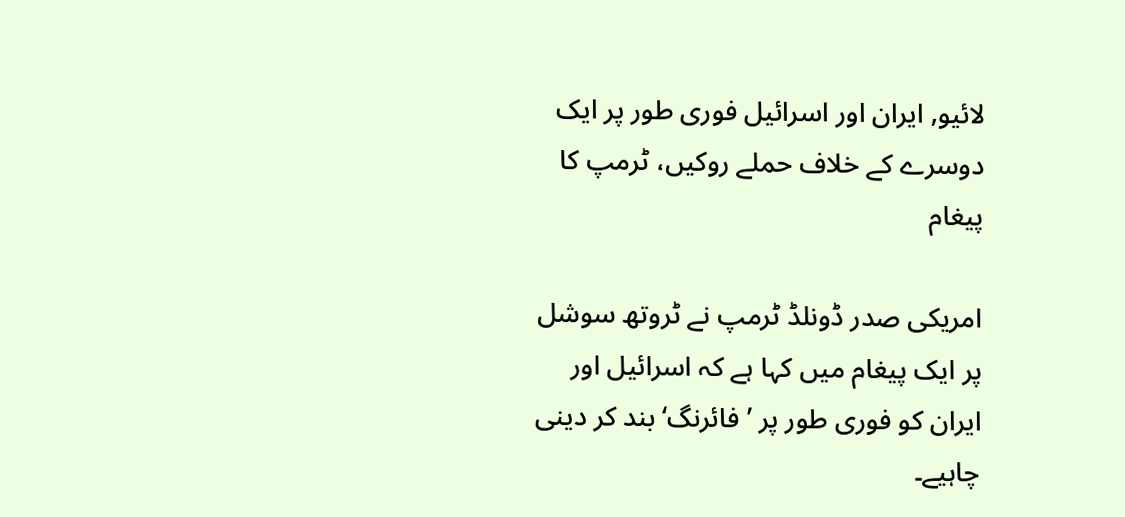لائیو, ایران اور اسرائیل فوری طور پر ایک دوسرے کے خلاف حملے روکیں، ٹرمپ کا پیغام

امریکی صدر ڈونلڈ ٹرمپ نے ٹروتھ سوشل پر ایک پیغام میں کہا ہے کہ اسرائیل اور ایران کو فوری طور پر ’فائرنگ‘ بند کر دینی چاہیے۔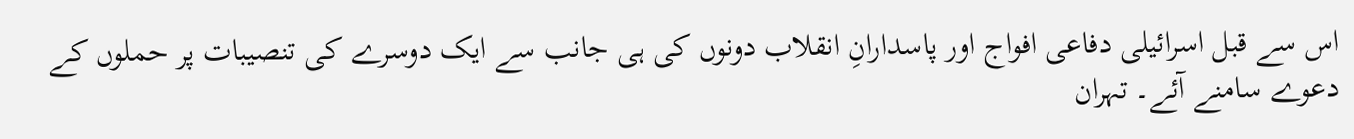اس سے قبل اسرائیلی دفاعی افواج اور پاسدارانِ انقلاب دونوں کی ہی جانب سے ایک دوسرے کی تنصیبات پر حملوں کے دعوے سامنے آئے۔ تہران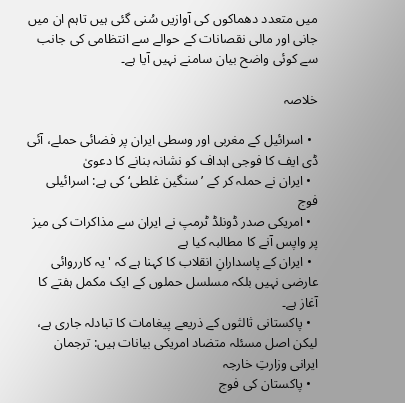میں متعدد دھماکوں کی آوازیں سُنی گئی ہیں تاہم ان میں جانی اور مالی نقصانات کے حوالے سے انتظامی کی جانب سے کوئی واضح بیان سامنے نہیں آیا ہے۔

خلاصہ

  • اسرائیل کے مغربی اور وسطی ایران پر فضائی حملے، آئی ڈی ایف کا فوجی اہداف کو نشانہ بنانے کا دعویٰ
  • ایران نے حملہ کر کے ’سنگین غلطی‘ کی ہے: اسرائیلی فوج
  • امریکی صدر ڈونلڈ ٹرمپ نے ایران سے مذاکرات کی میز پر واپس آنے کا مطالبہ کیا ہے
  • ایران کے پاسدارانِ انقلاب کا کہنا ہے کہ 'یہ کارروائی عارضی نہیں بلکہ مسلسل حملوں کے ایک مکمل ہفتے کا آغاز ہے۔
  • پاکستانی ثالثوں کے ذریعے پیغامات کا تبادلہ جاری ہے، لیکن اصل مسئلہ متضاد امریکی بیانات ہیں: ترجمان ایرانی وزارتِ خارجہ
  • پاکستان کی فوج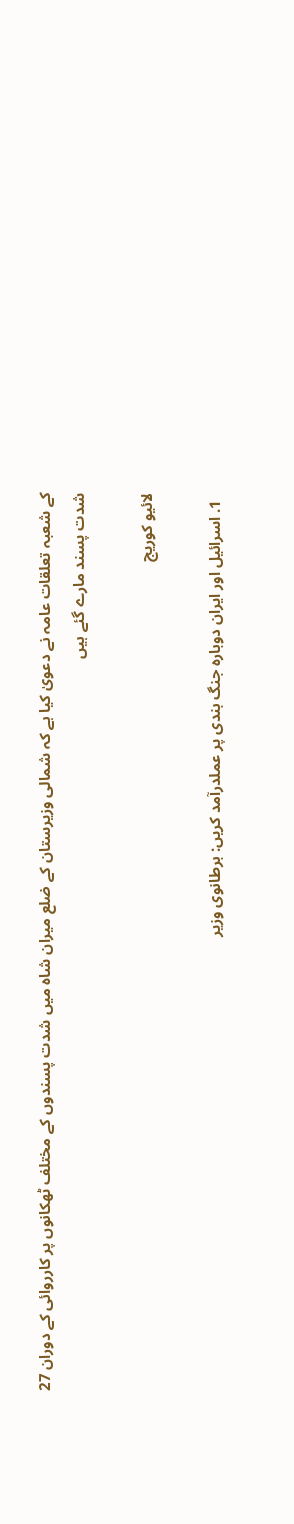کے شعبہ تعلقات عامہ نے دعویٰ کیا ہے کہ شمالی وزیرستان کے ضلع میران شاہ میں شدت پسندوں کے مختلف ٹھکانوں پر کارروائی کے دوران 27 شدت پسند مارے گئے ہیں

لائیو کوریج

  1. اسرائیل اور ایران دوبارہ جنگ بندی پر عملدرآمد کریں: برطانوی وزیر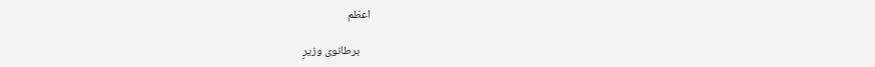اعظم

    برطانوی وزیرِ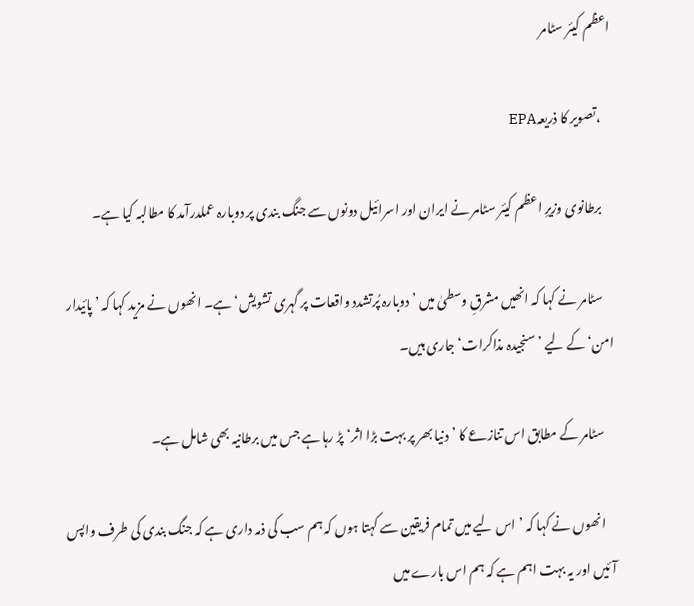اعظم کیئر سٹامر

    ،تصویر کا ذریعہEPA

    برطانوی وزیرِ اعظم کیئر سٹامر نے ایران اور اسرائیل دونوں سے جنگ بندی پر دوبارہ عملدرآمد کا مطالبہ کیا ہے۔

    سٹامر نے کہا کہ انھیں مشرقِ وسطیٰ میں ’دوبارہ پُرتشدد واقعات پر گہری تشویش‘ ہے۔ انھوں نے مزید کہا کہ ’پائیدار امن‘ کے لیے ’سنجیدہ مذاکرات‘ جاری ہیں۔

    سٹامر کے مطابق اس تنازعے کا ’دنیا بھر پر بہت بڑا اثر‘ پڑ رہا ہے جس میں برطانیہ بھی شامل ہے۔

    انھوں نے کہا کہ ’اس لیے میں تمام فریقین سے کہتا ہوں کہ ہم سب کی ذمہ داری ہے کہ جنگ بندی کی طرف واپس آئیں اور یہ بہت اہم ہے کہ ہم اس بارے میں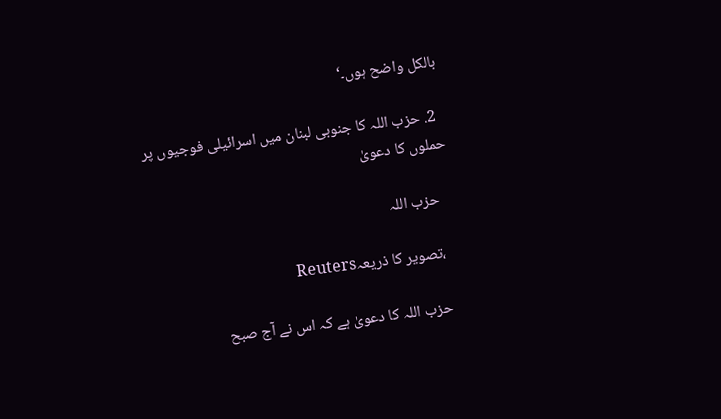بالکل واضح ہوں۔‘

  2. حزب اللہ کا جنوبی لبنان میں اسرائیلی فوجیوں پر حملوں کا دعویٰ

    حزب اللہ

    ،تصویر کا ذریعہReuters

    حزب اللہ کا دعویٰ ہے کہ اس نے آج صبح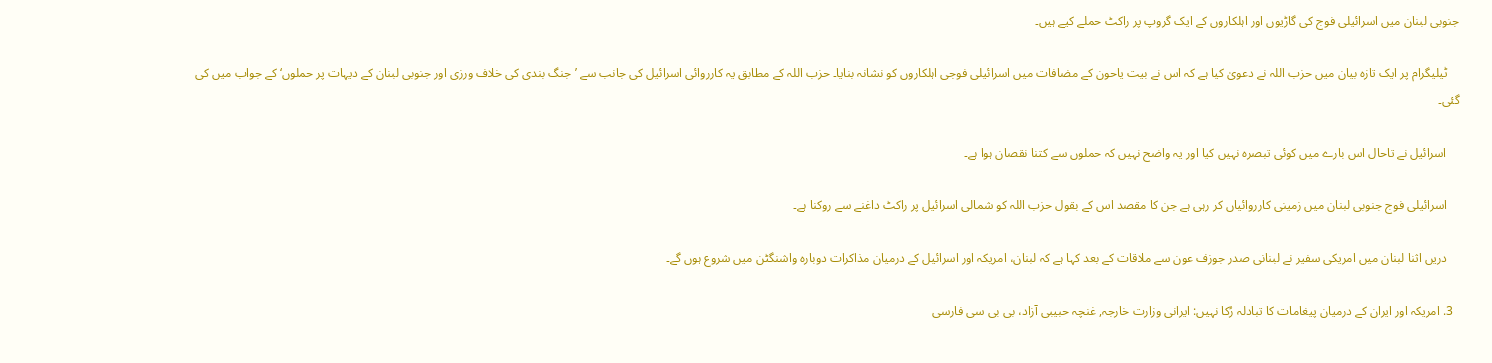جنوبی لبنان میں اسرائیلی فوج کی گاڑیوں اور اہلکاروں کے ایک گروپ پر راکٹ حملے کیے ہیں۔

    ٹیلیگرام پر ایک تازہ بیان میں حزب اللہ نے دعویٰ کیا ہے کہ اس نے بیت یاحون کے مضافات میں اسرائیلی فوجی اہلکاروں کو نشانہ بنایا۔ حزب اللہ کے مطابق یہ کارروائی اسرائیل کی جانب سے ’جنگ بندی کی خلاف ورزی اور جنوبی لبنان کے دیہات پر حملوں‘ کے جواب میں کی گئی۔

    اسرائیل نے تاحال اس بارے میں کوئی تبصرہ نہیں کیا اور یہ واضح نہیں کہ حملوں سے کتنا نقصان ہوا ہے۔

    اسرائیلی فوج جنوبی لبنان میں زمینی کارروائیاں کر رہی ہے جن کا مقصد اس کے بقول حزب اللہ کو شمالی اسرائیل پر راکٹ داغنے سے روکنا ہے۔

    دریں اثنا لبنان میں امریکی سفیر نے لبنانی صدر جوزف عون سے ملاقات کے بعد کہا ہے کہ لبنان، امریکہ اور اسرائیل کے درمیان مذاکرات دوبارہ واشنگٹن میں شروع ہوں گے۔

  3. امریکہ اور ایران کے درمیان پیغامات کا تبادلہ رُکا نہیں: ایرانی وزارت خارجہ, غنچہ حبیبی آزاد، بی بی سی فارسی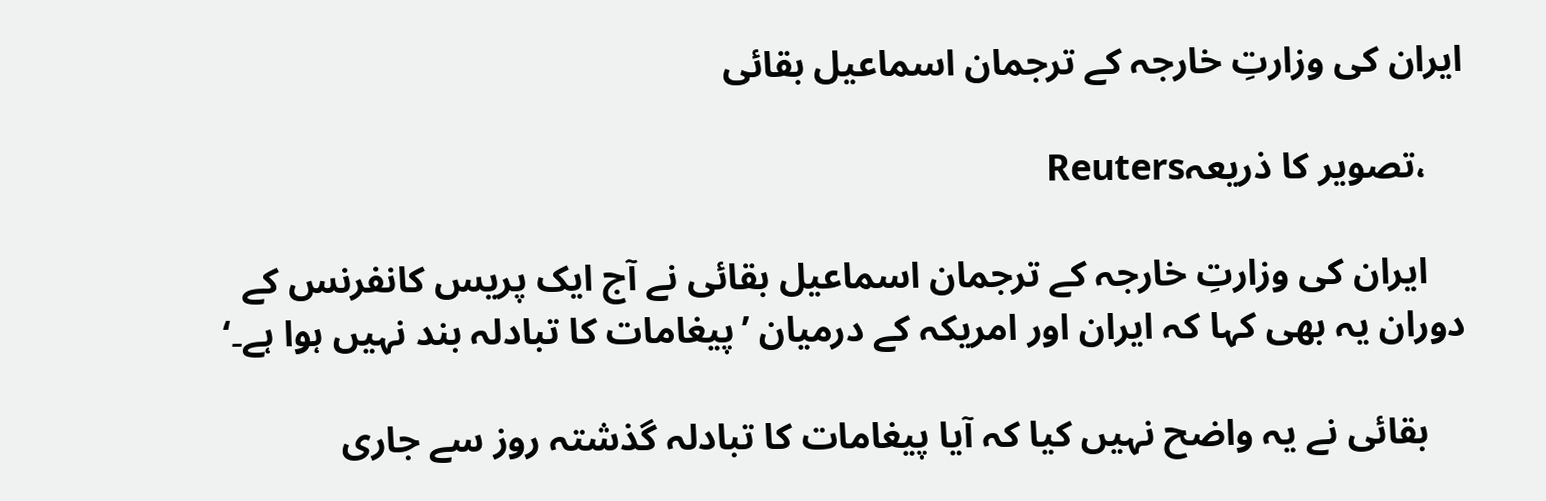ایران کی وزارتِ خارجہ کے ترجمان اسماعیل بقائی

    ،تصویر کا ذریعہReuters

    ایران کی وزارتِ خارجہ کے ترجمان اسماعیل بقائی نے آج ایک پریس کانفرنس کے دوران یہ بھی کہا کہ ایران اور امریکہ کے درمیان ’پیغامات کا تبادلہ بند نہیں ہوا ہے۔‘

    بقائی نے یہ واضح نہیں کیا کہ آیا پیغامات کا تبادلہ گذشتہ روز سے جاری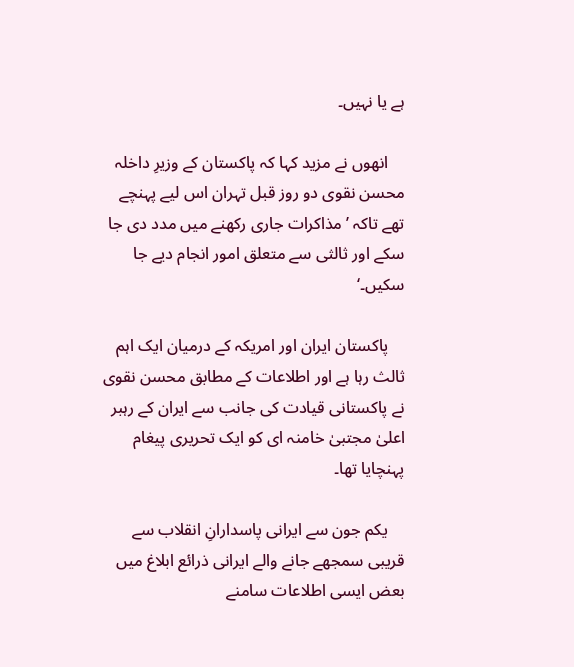ہے یا نہیں۔

    انھوں نے مزید کہا کہ پاکستان کے وزیرِ داخلہ محسن نقوی دو روز قبل تہران اس لیے پہنچے تھے تاکہ ’مذاکرات جاری رکھنے میں مدد دی جا سکے اور ثالثی سے متعلق امور انجام دیے جا سکیں۔‘

    پاکستان ایران اور امریکہ کے درمیان ایک اہم ثالث رہا ہے اور اطلاعات کے مطابق محسن نقوی نے پاکستانی قیادت کی جانب سے ایران کے رہبر اعلیٰ مجتبیٰ خامنہ ای کو ایک تحریری پیغام پہنچایا تھا۔

    یکم جون سے ایرانی پاسدارانِ انقلاب سے قریبی سمجھے جانے والے ایرانی ذرائع ابلاغ میں بعض ایسی اطلاعات سامنے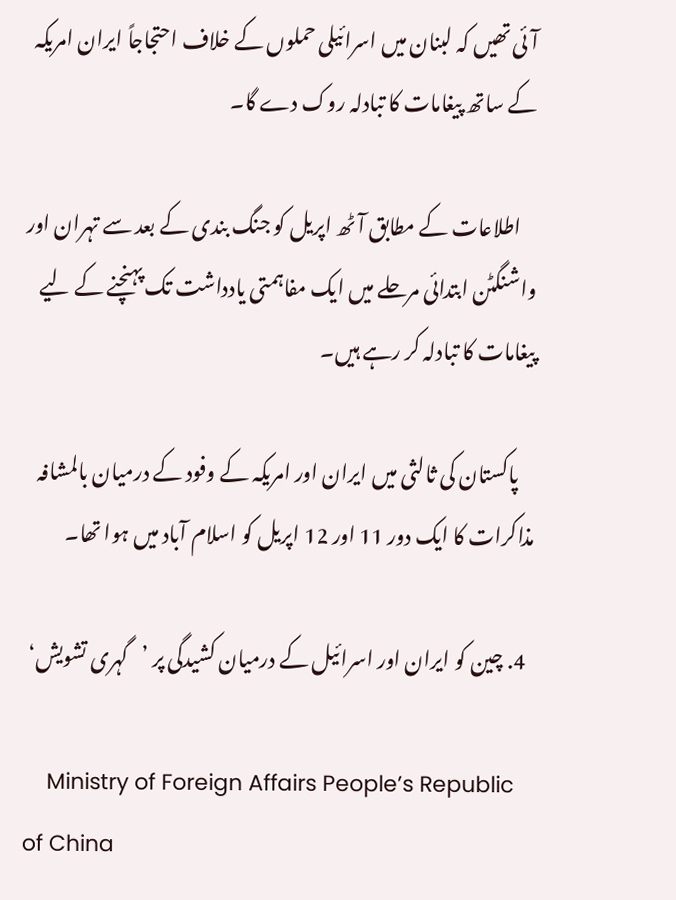آئی تھیں کہ لبنان میں اسرائیلی حملوں کے خلاف احتجاجاً ایران امریکہ کے ساتھ پیغامات کا تبادلہ روک دے گا۔

    اطلاعات کے مطابق آٹھ اپریل کو جنگ بندی کے بعد سے تہران اور واشنگٹن ابتدائی مرحلے میں ایک مفاہمتی یادداشت تک پہنچنے کے لیے پیغامات کا تبادلہ کر رہے ہیں۔

    پاکستان کی ثالثی میں ایران اور امریکہ کے وفود کے درمیان بالمشافہ مذاکرات کا ایک دور 11 اور 12 اپریل کو اسلام آباد میں ہوا تھا۔

  4. چین کو ایران اور اسرائیل کے درمیان کشیدگی پر ’گہری تشویش‘

    Ministry of Foreign Affairs People’s Republic of China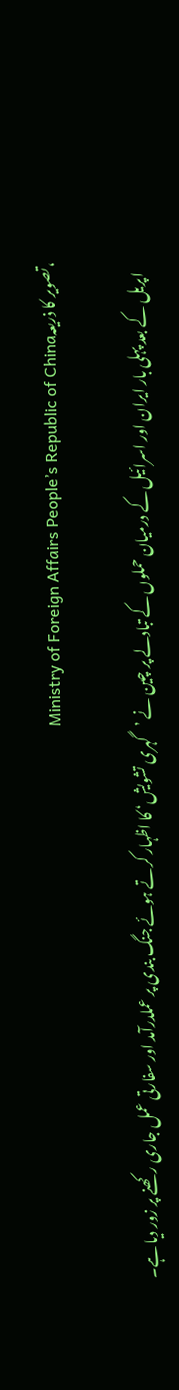،تصویر کا ذریعہMinistry of Foreign Affairs People’s Republic of China

    اپریل کے بعد پہلی بار ایران اور اسرائیل کے درمیان حملوں کے تبادلے پر چین نے ’گہری تشویش‘ کا اظہار کرتے ہوئے جنگ بندی پر عملدرآمد اور سفارتی عمل جاری رکھنے پر زور دیا ہے۔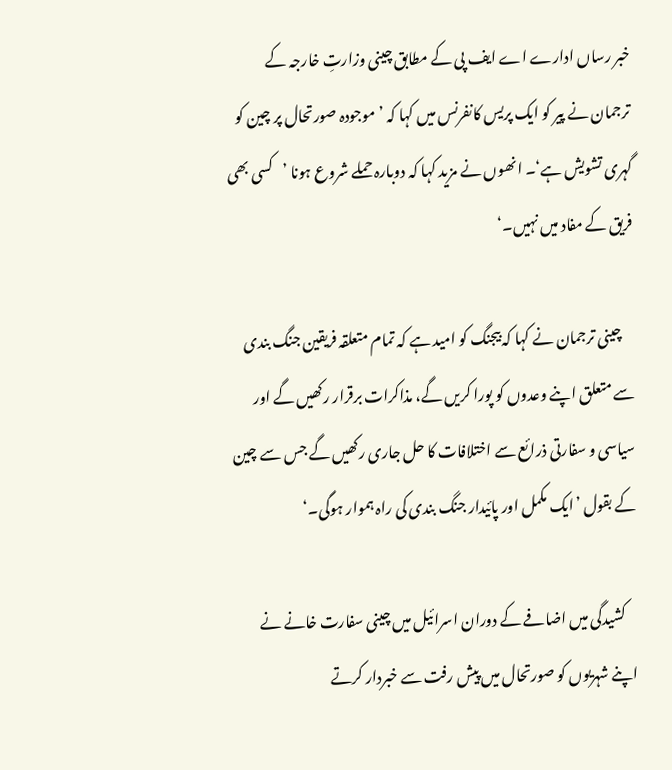خبر رساں ادارے اے ایف پی کے مطابق چینی وزارتِ خارجہ کے ترجمان نے پیر کو ایک پریس کانفرنس میں کہا کہ ’موجودہ صورتحال پر چین کو گہری تشویش ہے‘۔ انھوں نے مزید کہا کہ دوبارہ حملے شروع ہونا ’کسی بھی فریق کے مفاد میں نہیں۔‘

    چینی ترجمان نے کہا کہ بیجنگ کو امید ہے کہ تمام متعلقہ فریقین جنگ بندی سے متعلق اپنے وعدوں کو پورا کریں گے، مذاکرات برقرار رکھیں گے اور سیاسی و سفارتی ذرائع سے اختلافات کا حل جاری رکھیں گے جس سے چین کے بقول ’ایک مکمل اور پائیدار جنگ بندی کی راہ ہموار ہوگی۔‘

    کشیدگی میں اضافے کے دوران اسرائیل میں چینی سفارت خانے نے اپنے شہریوں کو صورتحال میں پیش رفت سے خبردار کرتے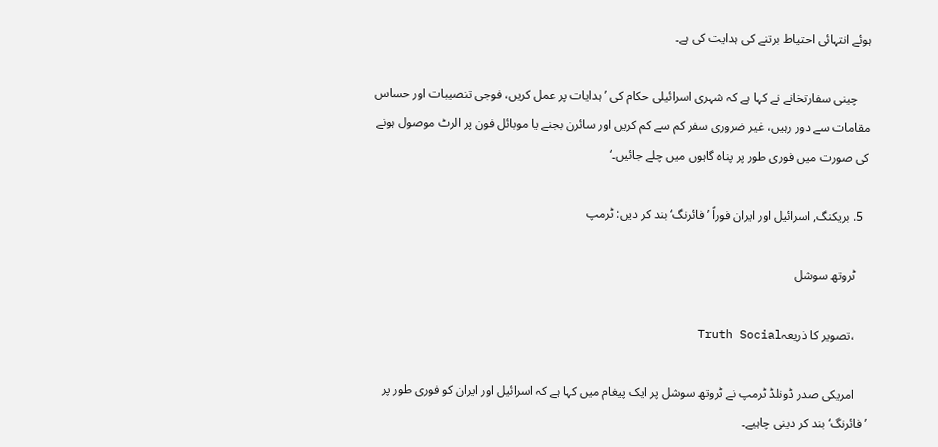ہوئے انتہائی احتیاط برتنے کی ہدایت کی ہے۔

    چینی سفارتخانے نے کہا ہے کہ شہری اسرائیلی حکام کی ’ہدایات پر عمل کریں، فوجی تنصیبات اور حساس مقامات سے دور رہیں، غیر ضروری سفر کم سے کم کریں اور سائرن بجنے یا موبائل فون پر الرٹ موصول ہونے کی صورت میں فوری طور پر پناہ گاہوں میں چلے جائیں۔‘

  5. بریکنگ, اسرائیل اور ایران فوراً ’فائرنگ‘ بند کر دیں: ٹرمپ

    ٹروتھ سوشل

    ،تصویر کا ذریعہTruth Social

    امریکی صدر ڈونلڈ ٹرمپ نے ٹروتھ سوشل پر ایک پیغام میں کہا ہے کہ اسرائیل اور ایران کو فوری طور پر ’فائرنگ‘ بند کر دینی چاہیے۔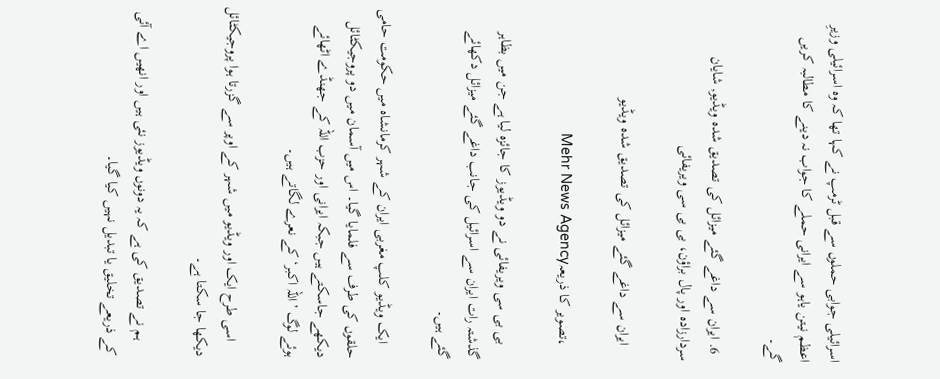اسرائیلی جوابی حملوں سے قبل ٹرمپ نے کہا تھا کہ وہ اسرائیلی وزیرِ اعظم نیتن یاہو سے ایرانی حملے کا جواب نہ دینے کا مطالبہ کریں گے۔

  6. ایران سے داغے گئے میزائل کی تصدیق شدہ ویڈیو, شایان سردارزادہ اور پال براؤن، بی بی سی ویریفائی

    ایران سے داغے گئے میزائل کی تصدیق شدہ ویڈیو

    ،تصویر کا ذریعہMehr News Agency

    بی بی سی ویریفائی نے دو ویڈیوز کا جائزہ لیا ہے جن میں بظاہر گذشتہ رات ایران سے اسرائیل کی جانب داغے گئے میزائل دکھائے گئے ہیں۔

    ایک ویڈیو کلپ مغربی ایران کے شہر کرمانشاہ میں حکومت حامی حلقوں کی طرف سے فلمایا گیا۔ اس میں آسمان میں دو پروجیکٹائل دیکھے جاسکتے ہیں جبکہ ایرانی اور حزب اللہ کے جھنڈے اٹھائے ہوئے لوگ ’اللہ اکبر‘ کے نعرے لگاتے ہیں۔

    اسی طرح ایک اور ویڈیو میں شہر کے اوپر سے گزرتا ہوا پروجیکٹائل دیکھا جا سکتا ہے۔

    ہم نے تصدیق کی ہے کہ یہ دونوں ویڈیوز نئی ہیں اور انھیں اے آئی کے ذریعے تخلیق یا تبدیل نہیں کیا گیا۔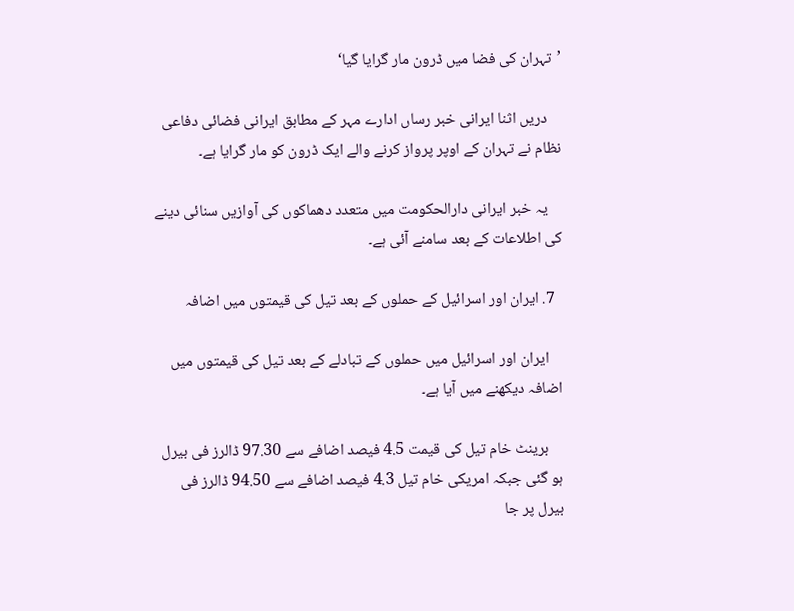’تہران کی فضا میں ڈرون مار گرایا گیا‘

    دریں اثنا ایرانی خبر رساں ادارے مہر کے مطابق ایرانی فضائی دفاعی نظام نے تہران کے اوپر پرواز کرنے والے ایک ڈرون کو مار گرایا ہے۔

    یہ خبر ایرانی دارالحکومت میں متعدد دھماکوں کی آوازیں سنائی دینے کی اطلاعات کے بعد سامنے آئی ہے۔

  7. ایران اور اسرائیل کے حملوں کے بعد تیل کی قیمتوں میں اضافہ

    ایران اور اسرائیل میں حملوں کے تبادلے کے بعد تیل کی قیمتوں میں اضافہ دیکھنے میں آیا ہے۔

    برینٹ خام تیل کی قیمت 4.5 فیصد اضافے سے 97.30 ڈالرز فی بیرل ہو گئی جبکہ امریکی خام تیل 4.3 فیصد اضافے سے 94.50 ڈالرز فی بیرل پر جا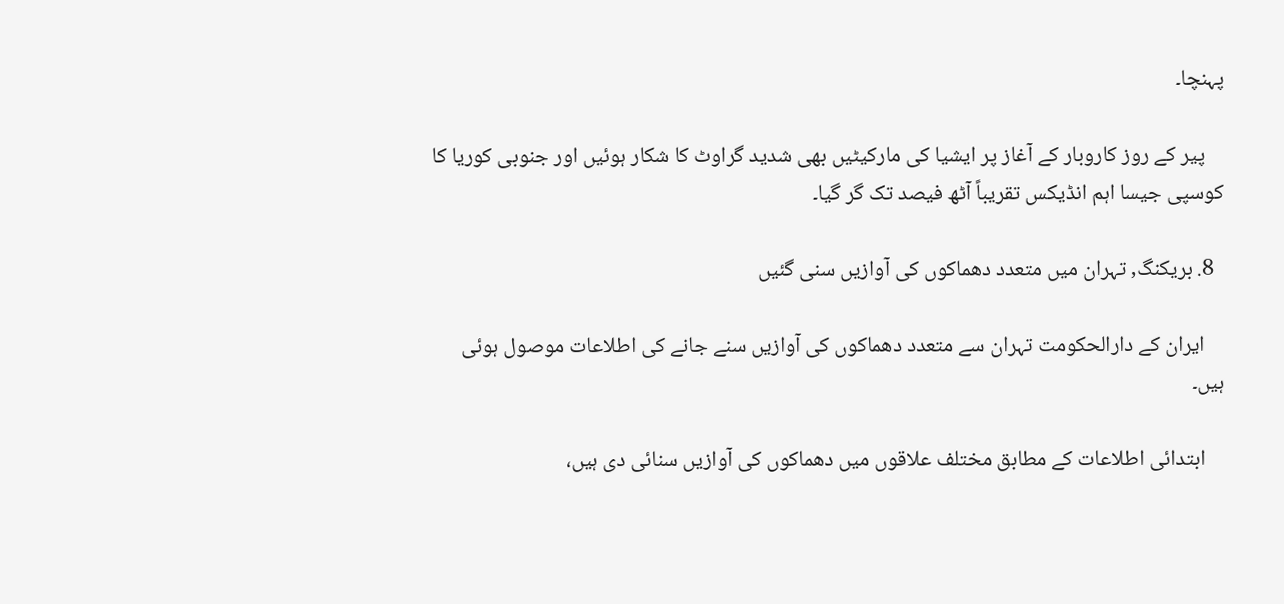پہنچا۔

    پیر کے روز کاروبار کے آغاز پر ایشیا کی مارکیٹیں بھی شدید گراوٹ کا شکار ہوئیں اور جنوبی کوریا کا کوسپی جیسا اہم انڈیکس تقریباً آٹھ فیصد تک گر گیا۔

  8. بریکنگ, تہران میں متعدد دھماکوں کی آوازیں سنی گئیں

    ایران کے دارالحکومت تہران سے متعدد دھماکوں کی آوازیں سنے جانے کی اطلاعات موصول ہوئی ہیں۔

    ابتدائی اطلاعات کے مطابق مختلف علاقوں میں دھماکوں کی آوازیں سنائی دی ہیں،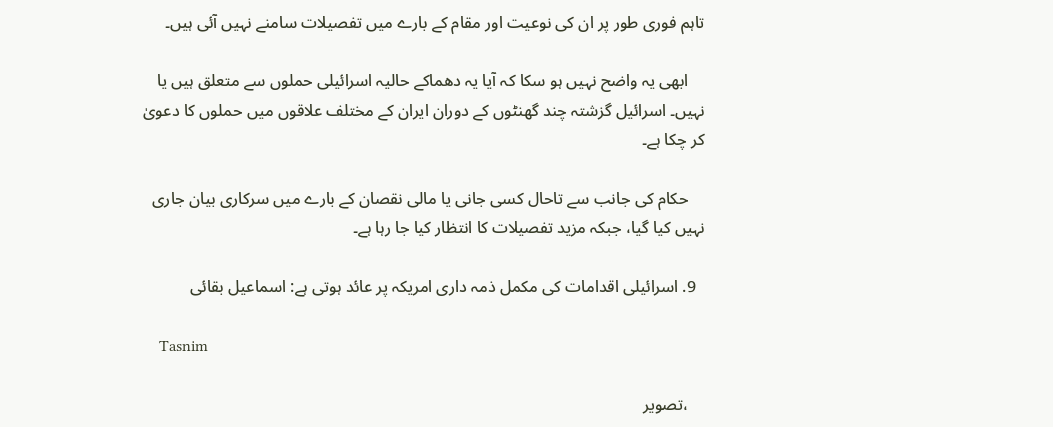تاہم فوری طور پر ان کی نوعیت اور مقام کے بارے میں تفصیلات سامنے نہیں آئی ہیں۔

    ابھی یہ واضح نہیں ہو سکا کہ آیا یہ دھماکے حالیہ اسرائیلی حملوں سے متعلق ہیں یا نہیں۔ اسرائیل گزشتہ چند گھنٹوں کے دوران ایران کے مختلف علاقوں میں حملوں کا دعویٰ کر چکا ہے۔

    حکام کی جانب سے تاحال کسی جانی یا مالی نقصان کے بارے میں سرکاری بیان جاری نہیں کیا گیا، جبکہ مزید تفصیلات کا انتظار کیا جا رہا ہے۔

  9. اسرائیلی اقدامات کی مکمل ذمہ داری امریکہ پر عائد ہوتی ہے: اسماعیل بقائی

    Tasnim

    ،تصویر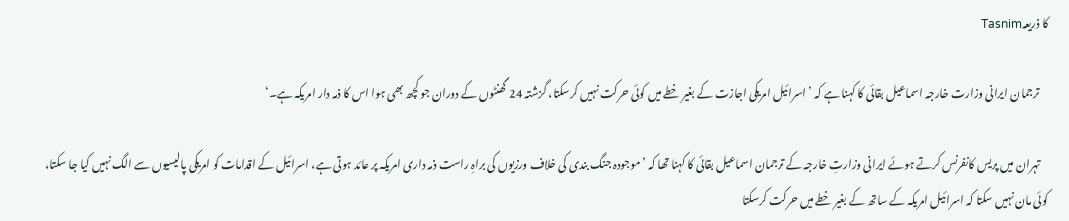کا ذریعہTasnim

    ترجمان ایرانی وزارت خارجہ اسماعیل بقائی کا کہنا ہے کہ ’اسرائیل امریکی اجازت کے بغیر خطے میں کوئی حرکت نہیں کرسکتا، گزشتہ 24 گھنٹوں کے دوران جو کچھ بھی ہوا اس کا ذمہ دار امریکہ ہے۔‘

    تہران میں پریس کانفرنس کرتے ہوئے ایرانی وزارتِ خارجہ کے ترجمان اسماعیل بقائی کا کہنا تھا کہ ’موجودہ جنگ بندی کی خلاف ورزیوں کی براہِ راست ذمہ داری امریکہ پر عائد ہوتی ہے، اسرائیل کے اقدامات کو امریکی پالیسیوں سے الگ نہیں کیا جا سکتا، کوئی مان نہیں سکتا کہ اسرائیل امریکہ کے ساتھ کے بغیر خطے میں حرکت کرسکتا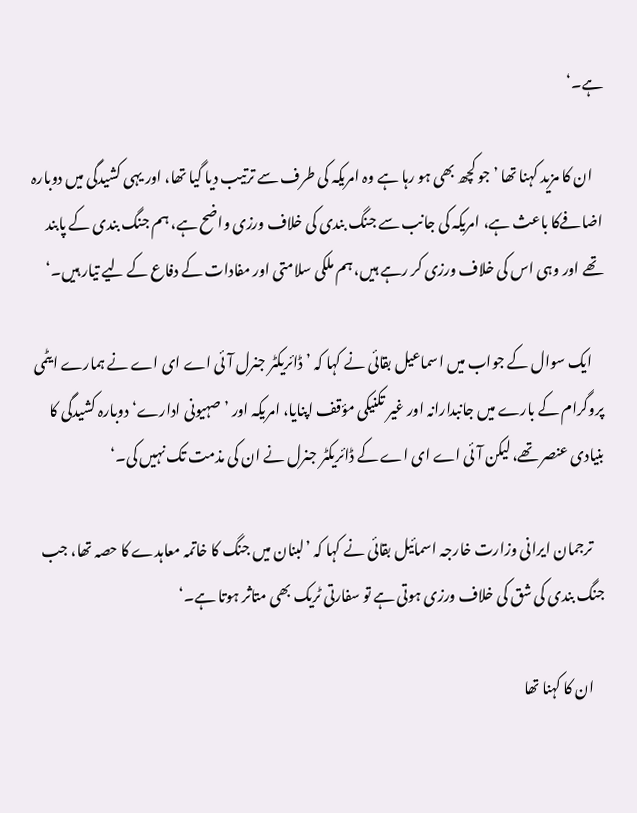ہے۔‘

    ان کا مزید کہنا تھا ’جو کچھ بھی ہو رہا ہے وہ امریکہ کی طرف سے ترتیب دیا گیا تھا، اور یہی کشیدگی میں دوبارہ اضافےکا باعث ہے، امریکہ کی جانب سے جنگ بندی کی خلاف ورزی واضح ہے، ہم جنگ بندی کے پابند تھے اور وہی اس کی خلاف ورزی کر رہے ہیں، ہم ملکی سلامتی اور مفادات کے دفاع کے لیے تیار ہیں۔‘

    ایک سوال کے جواب میں اسماعیل بقائی نے کہا کہ ’ڈائریکٹر جنرل آئی اے ای اے نے ہمارے ایٹمی پروگرام کے بارے میں جانبدارانہ اور غیر تکنیکی مؤقف اپنایا، امریکہ اور ’صہیونی ادارے‘ دوبارہ کشیدگی کا بنیادی عنصر تھے، لیکن آئی اے ای اے کے ڈائریکٹر جنرل نے ان کی مذمت تک نہیں کی۔‘

    ترجمان ایرانی وزارت خارجہ اسمائیل بقائی نے کہا کہ ’لبنان میں جنگ کا خاتمہ معاہدے کا حصہ تھا، جب جنگ بندی کی شق کی خلاف ورزی ہوتی ہے تو سفارتی ٹریک بھی متاثر ہوتا ہے۔‘

    ان کا کہنا تھا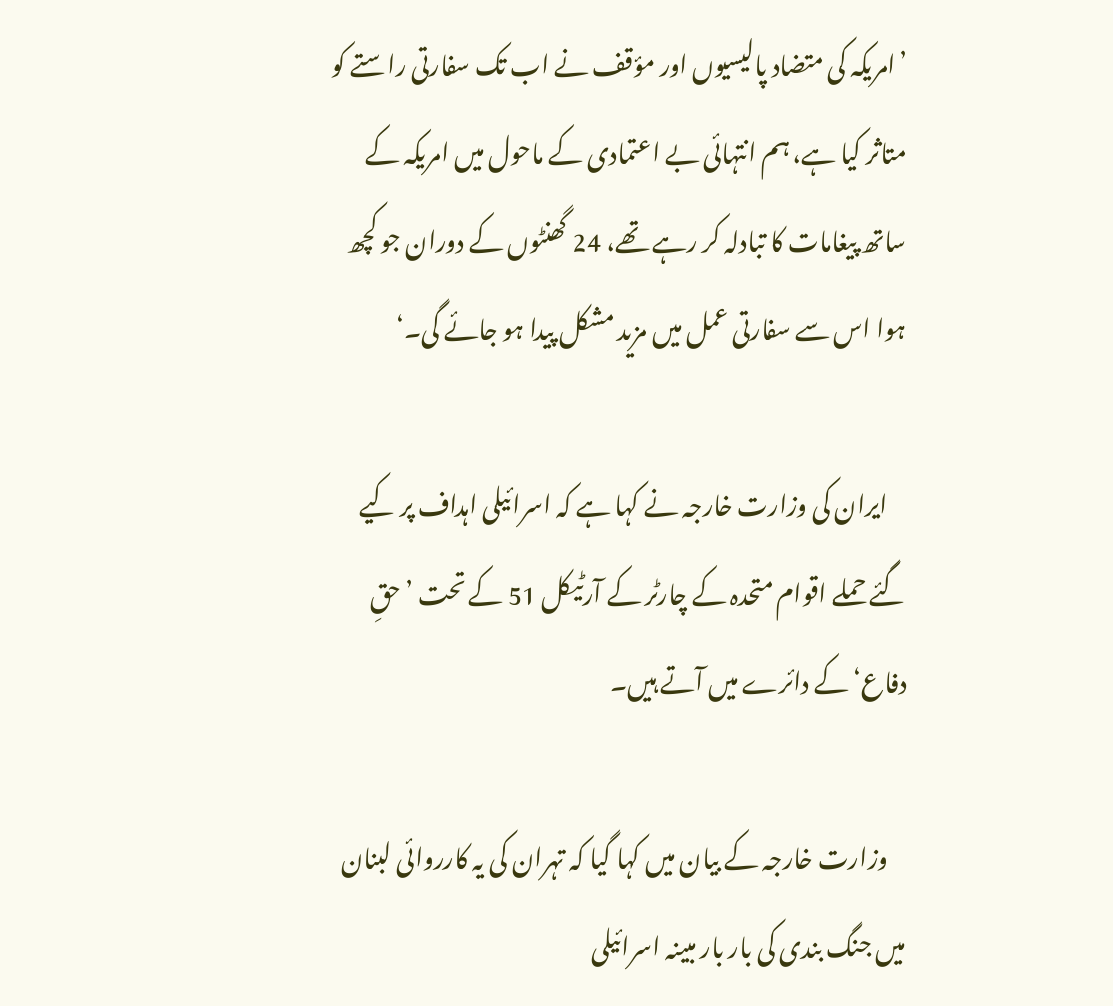’امریکہ کی متضاد پالیسیوں اور مؤقف نے اب تک سفارتی راستے کو متاثر کیا ہے، ہم انتہائی بے اعتمادی کے ماحول میں امریکہ کے ساتھ پیغامات کا تبادلہ کر رہے تھے، 24 گھنٹوں کے دوران جو کچھ ہوا اس سے سفارتی عمل میں مزید مشکل پیدا ہو جائے گی۔‘

    ایران کی وزارت خارجہ نے کہا ہے کہ اسرائیلی اہداف پر کیے گئے حملے اقوام متحدہ کے چارٹر کے آرٹیکل 51 کے تحت ’حقِ دفاع‘ کے دائرے میں آتے ہیں۔

    وزارت خارجہ کے بیان میں کہا گیا کہ تہران کی یہ کارروائی لبنان میں جنگ بندی کی بار بار مبینہ اسرائیلی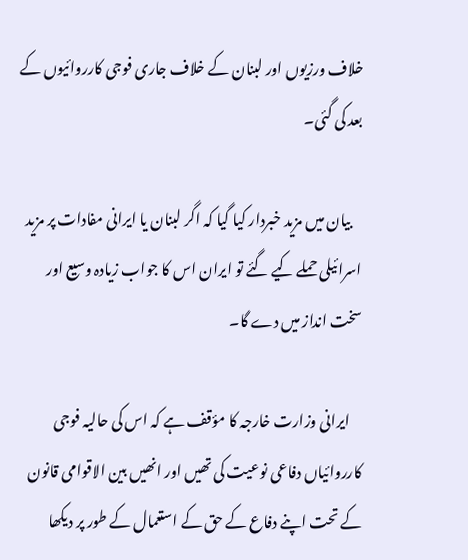خلاف ورزیوں اور لبنان کے خلاف جاری فوجی کارروائیوں کے بعد کی گئی۔

    بیان میں مزید خبردار کیا گیا کہ اگر لبنان یا ایرانی مفادات پر مزید اسرائیلی حملے کیے گئے تو ایران اس کا جواب زیادہ وسیع اور سخت انداز میں دے گا۔

    ایرانی وزارت خارجہ کا مؤقف ہے کہ اس کی حالیہ فوجی کارروائیاں دفاعی نوعیت کی تھیں اور انھیں بین الاقوامی قانون کے تحت اپنے دفاع کے حق کے استعمال کے طور پر دیکھا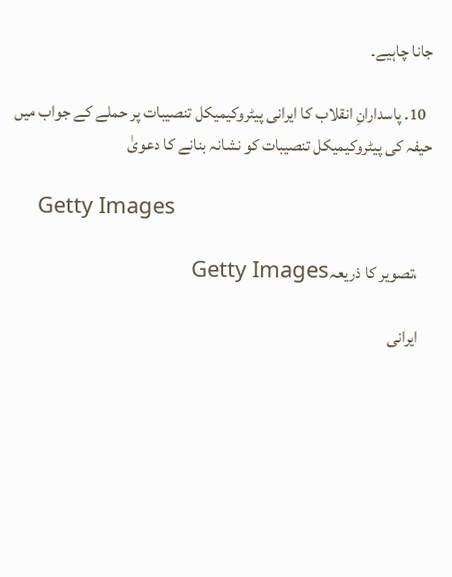جانا چاہیے۔

  10. پاسدارانِ انقلاب کا ایرانی پیٹروکیمیکل تنصیبات پر حملے کے جواب میں حیفہ کی پیٹروکیمیکل تنصیبات کو نشانہ بنانے کا دعویٰ

    Getty Images

    ،تصویر کا ذریعہGetty Images

    ایرانی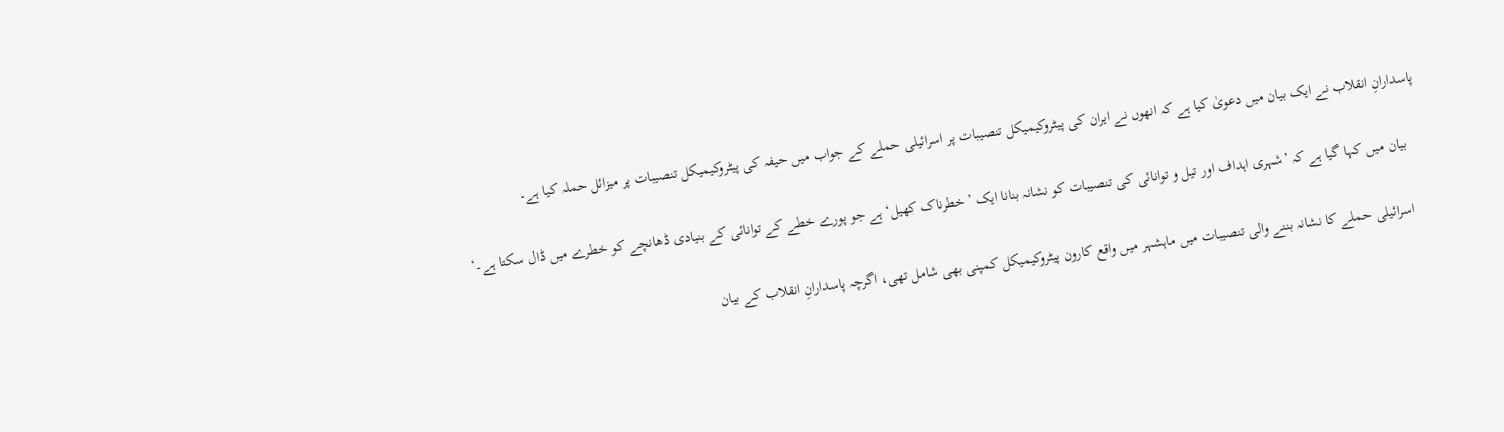پاسدارانِ انقلاب نے ایک بیان میں دعویٰ کیا ہے کہ انھوں نے ایران کی پیٹروکیمیکل تنصیبات پر اسرائیلی حملے کے جواب میں حیفہ کی پیٹروکیمیکل تنصیبات پر میزائل حملہ کیا ہے۔

    بیان میں کہا گیا ہے کہ ’شہری اہداف اور تیل و توانائی کی تنصیبات کو نشانہ بنانا ایک ’خطرناک کھیل‘ ہے جو پورے خطے کے توانائی کے بنیادی ڈھانچے کو خطرے میں ڈال سکتا ہے۔‘

    اسرائیلی حملے کا نشانہ بننے والی تنصیبات میں ماہشہر میں واقع کارون پیٹروکیمیکل کمپنی بھی شامل تھی، اگرچہ پاسدارانِ انقلاب کے بیان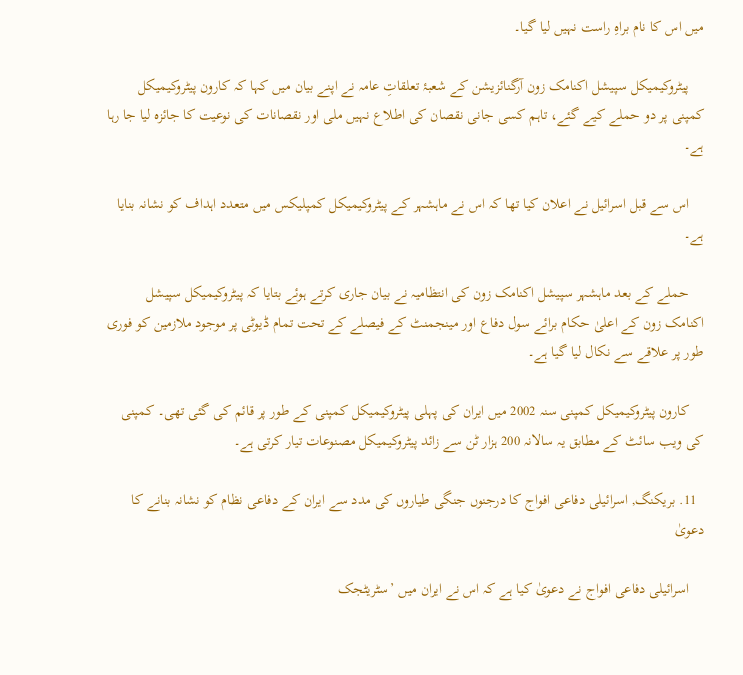میں اس کا نام براہِ راست نہیں لیا گیا۔

    پیٹروکیمیکل سپیشل اکنامک زون آرگنائزیشن کے شعبۂ تعلقاتِ عامہ نے اپنے بیان میں کہا کہ کارون پیٹروکیمیکل کمپنی پر دو حملے کیے گئے، تاہم کسی جانی نقصان کی اطلاع نہیں ملی اور نقصانات کی نوعیت کا جائزہ لیا جا رہا ہے۔

    اس سے قبل اسرائیل نے اعلان کیا تھا کہ اس نے ماہشہر کے پیٹروکیمیکل کمپلیکس میں متعدد اہداف کو نشانہ بنایا ہے۔

    حملے کے بعد ماہشہر سپیشل اکنامک زون کی انتظامیہ نے بیان جاری کرتے ہوئے بتایا کہ پیٹروکیمیکل سپیشل اکنامک زون کے اعلیٰ حکام برائے سول دفاع اور مینجمنٹ کے فیصلے کے تحت تمام ڈیوٹی پر موجود ملازمین کو فوری طور پر علاقے سے نکال لیا گیا ہے۔

    کارون پیٹروکیمیکل کمپنی سنہ 2002 میں ایران کی پہلی پیٹروکیمیکل کمپنی کے طور پر قائم کی گئی تھی۔ کمپنی کی ویب سائٹ کے مطابق یہ سالانہ 200 ہزار ٹن سے زائد پیٹروکیمیکل مصنوعات تیار کرتی ہے۔

  11. بریکنگ, اسرائیلی دفاعی افواج کا درجنوں جنگی طیاروں کی مدد سے ایران کے دفاعی نظام کو نشانہ بنانے کا دعویٰ

    اسرائیلی دفاعی افواج نے دعویٰ کیا ہے کہ اس نے ایران میں ’سٹریٹجک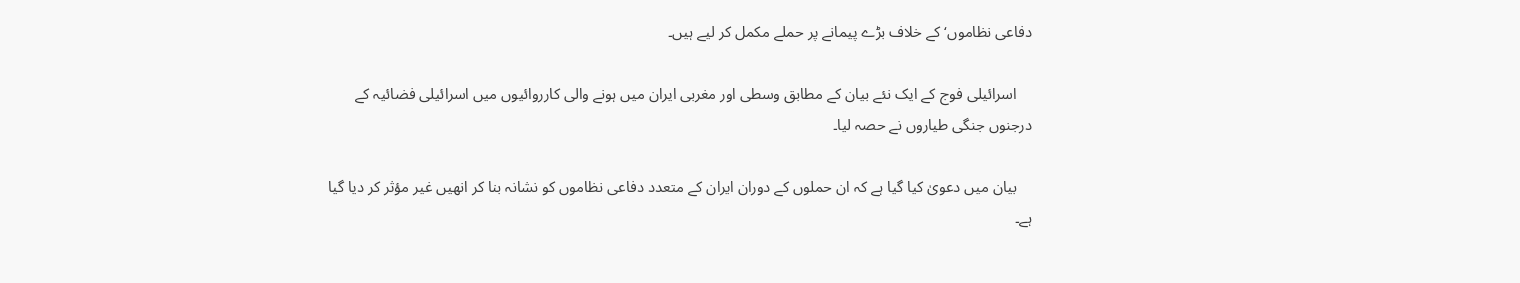دفاعی نظاموں‘ کے خلاف بڑے پیمانے پر حملے مکمل کر لیے ہیں۔

    اسرائیلی فوج کے ایک نئے بیان کے مطابق وسطی اور مغربی ایران میں ہونے والی کارروائیوں میں اسرائیلی فضائیہ کے درجنوں جنگی طیاروں نے حصہ لیا۔

    بیان میں دعویٰ کیا گیا ہے کہ ان حملوں کے دوران ایران کے متعدد دفاعی نظاموں کو نشانہ بنا کر انھیں غیر مؤثر کر دیا گیا ہے۔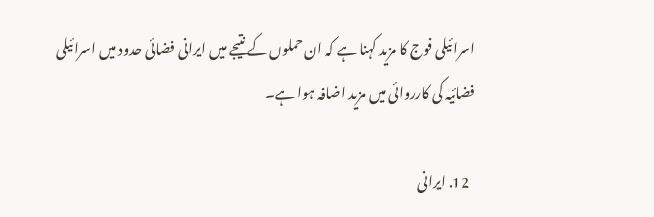اسرائیلی فوج کا مزید کہنا ہے کہ ان حملوں کے نتیجے میں ایرانی فضائی حدود میں اسرائیلی فضائیہ کی کارروائی میں مزید اضافہ ہوا ہے۔

  12. ایرانی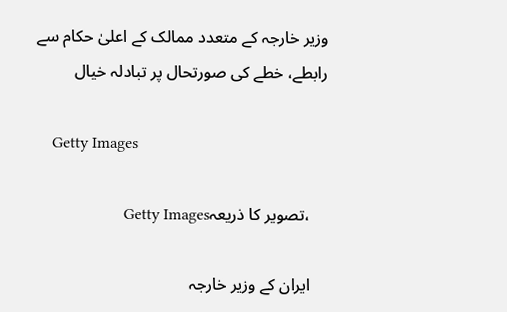وزیر خارجہ کے متعدد ممالک کے اعلیٰ حکام سے رابطے، خطے کی صورتحال پر تبادلہ خیال

    Getty Images

    ،تصویر کا ذریعہGetty Images

    ایران کے وزیر خارجہ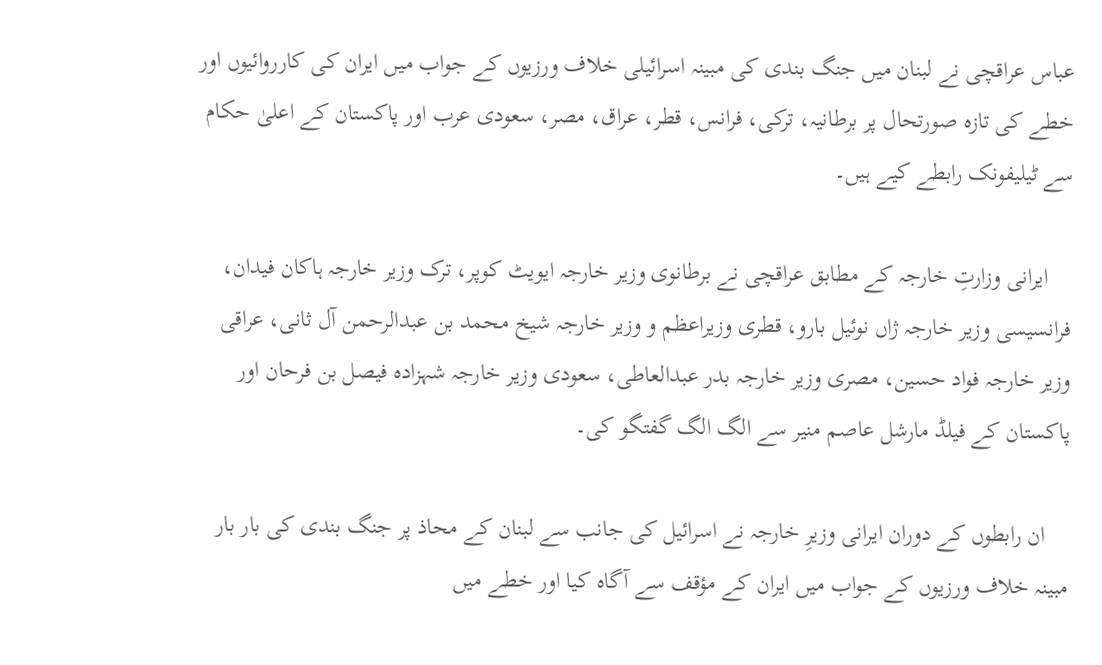عباس عراقچی نے لبنان میں جنگ بندی کی مبینہ اسرائیلی خلاف ورزیوں کے جواب میں ایران کی کارروائیوں اور خطے کی تازہ صورتحال پر برطانیہ، ترکی، فرانس، قطر، عراق، مصر، سعودی عرب اور پاکستان کے اعلیٰ حکام سے ٹیلیفونک رابطے کیے ہیں۔

    ایرانی وزارتِ خارجہ کے مطابق عراقچی نے برطانوی وزیر خارجہ ایویٹ کوپر، ترک وزیر خارجہ ہاکان فیدان، فرانسیسی وزیر خارجہ ژاں نوئیل بارو، قطری وزیراعظم و وزیر خارجہ شیخ محمد بن عبدالرحمن آل ثانی، عراقی وزیر خارجہ فواد حسین، مصری وزیر خارجہ بدر عبدالعاطی، سعودی وزیر خارجہ شہزادہ فیصل بن فرحان اور پاکستان کے فیلڈ مارشل عاصم منیر سے الگ الگ گفتگو کی۔

    ان رابطوں کے دوران ایرانی وزیرِ خارجہ نے اسرائیل کی جانب سے لبنان کے محاذ پر جنگ بندی کی بار بار مبینہ خلاف ورزیوں کے جواب میں ایران کے مؤقف سے آگاہ کیا اور خطے میں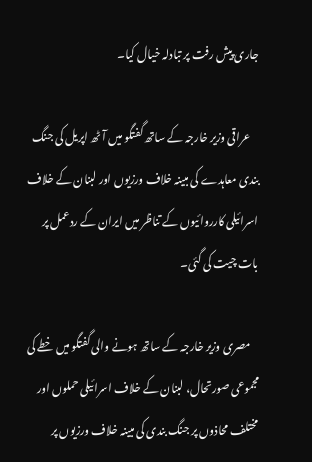جاری پیش رفت پر تبادلہ خیال کیا۔

    عراقی وزیر خارجہ کے ساتھ گفتگو میں آٹھ اپریل کی جنگ بندی معاہدے کی مبینہ خلاف ورزیوں اور لبنان کے خلاف اسرائیلی کارروائیوں کے تناظر میں ایران کے ردعمل پر بات چیت کی گئی۔

    مصری وزیر خارجہ کے ساتھ ہونے والی گفتگو میں خطے کی مجموعی صورتحال، لبنان کے خلاف اسرائیلی حملوں اور مختلف محاذوں پر جنگ بندی کی مبینہ خلاف ورزیوں پر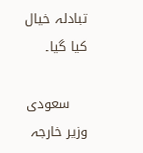تبادلہ خیال کیا گیا۔

    سعودی وزیر خارجہ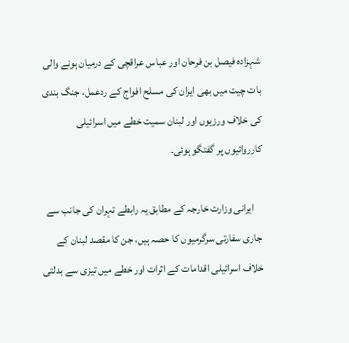شہزادہ فیصل بن فرحان اور عباس عراقچی کے درمیان ہونے والی بات چیت میں بھی ایران کی مسلح افواج کے ردعمل، جنگ بندی کی خلاف ورزیوں اور لبنان سمیت خطے میں اسرائیلی کارروائیوں پر گفتگو ہوئی۔

    ایرانی وزارت خارجہ کے مطابق یہ رابطے تہران کی جانب سے جاری سفارتی سرگرمیوں کا حصہ ہیں، جن کا مقصد لبنان کے خلاف اسرائیلی اقدامات کے اثرات اور خطے میں تیزی سے بدلتی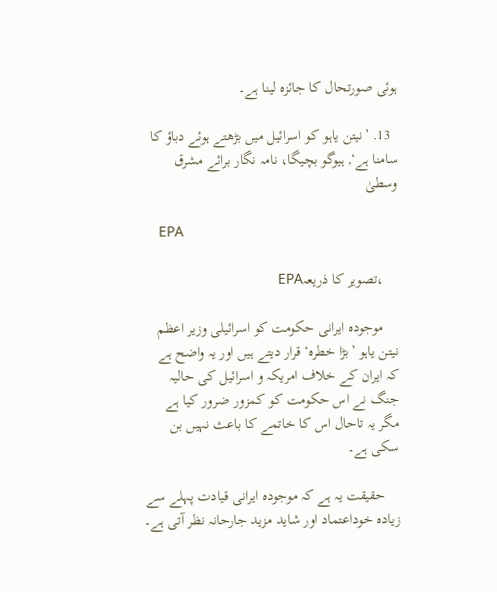ہوئی صورتحال کا جائزہ لینا ہے۔

  13. ’نیتن یاہو کو اسرائیل میں بڑھتے ہوئے دباؤ کا سامنا ہے‘, ہیوگو بچیگا، نامہ نگار برائے مشرق وسطیٰ

    EPA

    ،تصویر کا ذریعہEPA

    موجودہ ایرانی حکومت کو اسرائیلی وزیر اعظم نیتن یاہو ’بڑا خطرہ‘ قرار دیتے ہیں اور یہ واضح ہے کہ ایران کے خلاف امریکہ و اسرائیل کی حالیہ جنگ نے اس حکومت کو کمزور ضرور کیا ہے مگر یہ تاحال اس کا خاتمے کا باعث نہیں بن سکی ہے۔

    حقیقت یہ ہے کہ موجودہ ایرانی قیادت پہلے سے زیادہ خوداعتماد اور شاید مزید جارحانہ نظر آتی ہے۔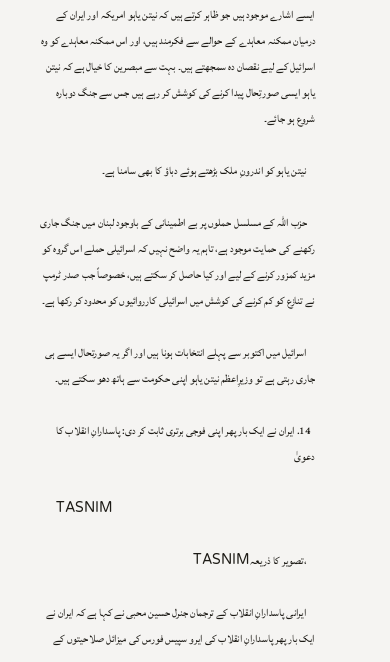ایسے اشارے موجود ہیں جو ظاہر کرتے ہیں کہ نیتن یاہو امریکہ اور ایران کے درمیان ممکنہ معاہدے کے حوالے سے فکرمند ہیں، اور اس ممکنہ معاہدے کو وہ اسرائیل کے لیے نقصان دہ سمجھتے ہیں۔ بہت سے مبصرین کا خیال ہے کہ نیتن یاہو ایسی صورتِحال پیدا کرنے کی کوشش کر رہے ہیں جس سے جنگ دوبارہ شروع ہو جائے۔

    نیتن یاہو کو اندرونِ ملک بڑھتے ہوئے دباؤ کا بھی سامنا ہے۔

    حزب اللہ کے مسلسل حملوں پر بے اطمینانی کے باوجود لبنان میں جنگ جاری رکھنے کی حمایت موجود ہے، تاہم یہ واضح نہیں کہ اسرائیلی حملے اس گروہ کو مزید کمزور کرنے کے لیے اور کیا حاصل کر سکتے ہیں، خصوصاً جب صدر ٹرمپ نے تنازع کو کم کرنے کی کوشش میں اسرائیلی کارروائیوں کو محدود کر رکھا ہے۔

    اسرائیل میں اکتوبر سے پہلے انتخابات ہونا ہیں اور اگر یہ صورتحال ایسے ہی جاری رہتی ہے تو وزیرِاعظم نیتن یاہو اپنی حکومت سے ہاتھ دھو سکتے ہیں۔

  14. ایران نے ایک بار پھر اپنی فوجی برتری ثابت کر دی: پاسدارانِ انقلاب کا دعویٰ

    TASNIM

    ،تصویر کا ذریعہTASNIM

    ایرانی پاسدارانِ انقلاب کے ترجمان جنرل حسین محبی نے کہا ہے کہ ایران نے ایک بار پھر پاسدارانِ انقلاب کی ایرو سپیس فورس کی میزائل صلاحیتوں کے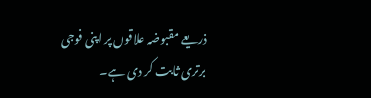ذریعے مقبوضہ علاقوں پر اپنی فوجی برتری ثابت کر دی ہے۔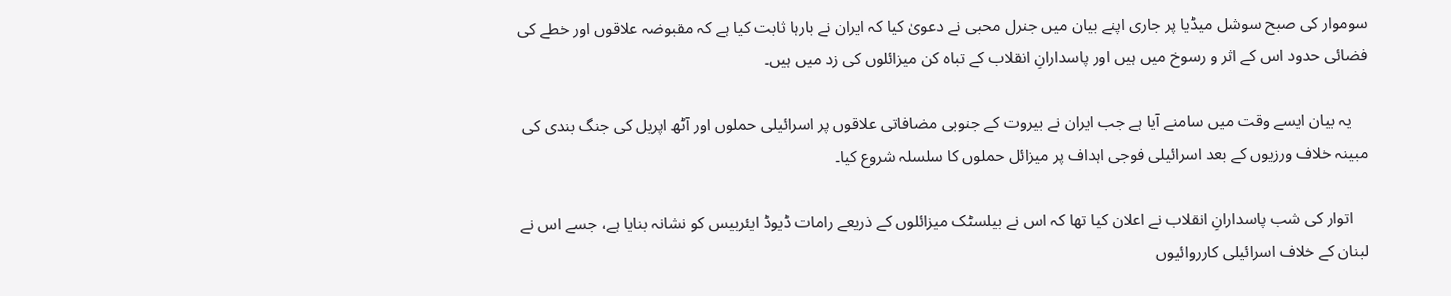سوموار کی صبح سوشل میڈیا پر جاری اپنے بیان میں جنرل محبی نے دعویٰ کیا کہ ایران نے بارہا ثابت کیا ہے کہ مقبوضہ علاقوں اور خطے کی فضائی حدود اس کے اثر و رسوخ میں ہیں اور پاسدارانِ انقلاب کے تباہ کن میزائلوں کی زد میں ہیں۔

    یہ بیان ایسے وقت میں سامنے آیا ہے جب ایران نے بیروت کے جنوبی مضافاتی علاقوں پر اسرائیلی حملوں اور آٹھ اپریل کی جنگ بندی کی مبینہ خلاف ورزیوں کے بعد اسرائیلی فوجی اہداف پر میزائل حملوں کا سلسلہ شروع کیا۔

    اتوار کی شب پاسدارانِ انقلاب نے اعلان کیا تھا کہ اس نے بیلسٹک میزائلوں کے ذریعے رامات ڈیوڈ ایئربیس کو نشانہ بنایا ہے، جسے اس نے لبنان کے خلاف اسرائیلی کارروائیوں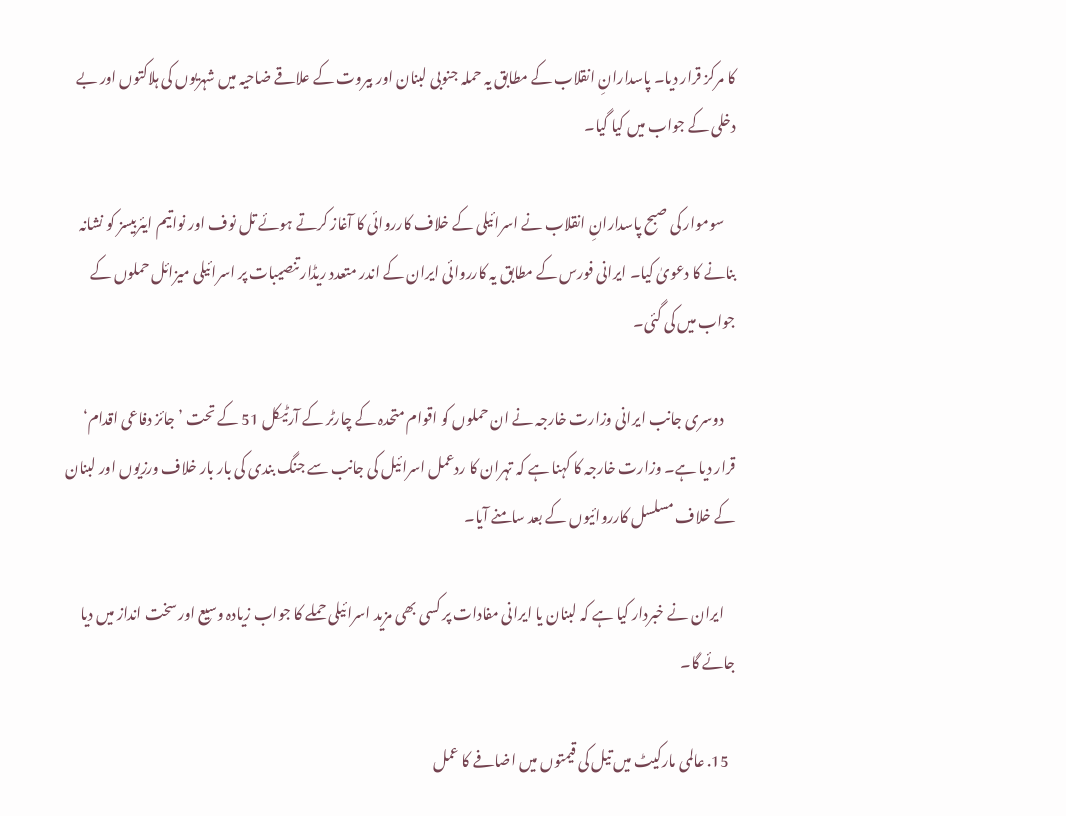کا مرکز قرار دیا۔ پاسدارانِ انقلاب کے مطابق یہ حملہ جنوبی لبنان اور بیروت کے علاقے ضاحیہ میں شہریوں کی ہلاکتوں اور بے دخلی کے جواب میں کیا گیا۔

    سوموار کی صبح پاسدارانِ انقلاب نے اسرائیلی کے خلاف کارروائی کا آغاز کرتے ہوئے تل نوف اور نواتیم ایئربیسز کو نشانہ بنانے کا دعویٰ کیا۔ ایرانی فورس کے مطابق یہ کارروائی ایران کے اندر متعدد ریڈار تنصیبات پر اسرائیلی میزائل حملوں کے جواب میں کی گئی۔

    دوسری جانب ایرانی وزارت خارجہ نے ان حملوں کو اقوام متحدہ کے چارٹر کے آرٹیکل 51 کے تحت ’جائز دفاعی اقدام‘ قرار دیا ہے۔ وزارت خارجہ کا کہنا ہے کہ تہران کا ردعمل اسرائیل کی جانب سے جنگ بندی کی بار بار خلاف ورزیوں اور لبنان کے خلاف مسلسل کارروائیوں کے بعد سامنے آیا۔

    ایران نے خبردار کیا ہے کہ لبنان یا ایرانی مفادات پر کسی بھی مزید اسرائیلی حملے کا جواب زیادہ وسیع اور سخت انداز میں دیا جائے گا۔

  15. عالمی مارکیٹ میں تیل کی قیمتوں میں اضافے کا عمل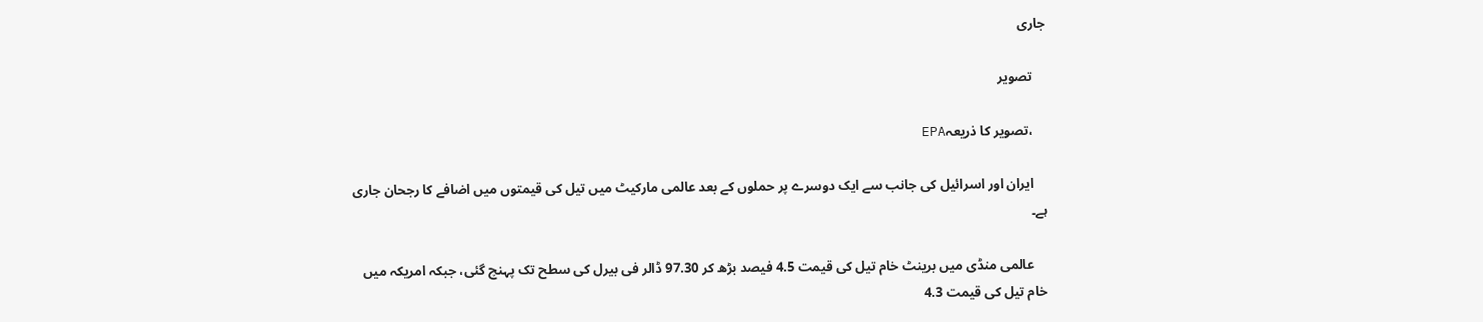جاری

    تصویر

    ،تصویر کا ذریعہEPA

    ایران اور اسرائیل کی جانب سے ایک دوسرے پر حملوں کے بعد عالمی مارکیٹ میں تیل کی قیمتوں میں اضافے کا رجحان جاری ہے۔

    عالمی منڈی میں برینٹ خام تیل کی قیمت 4.5 فیصد بڑھ کر 97.30 ڈالر فی بیرل کی سطح تک پہنچ گئی، جبکہ امریکہ میں خام تیل کی قیمت 4.3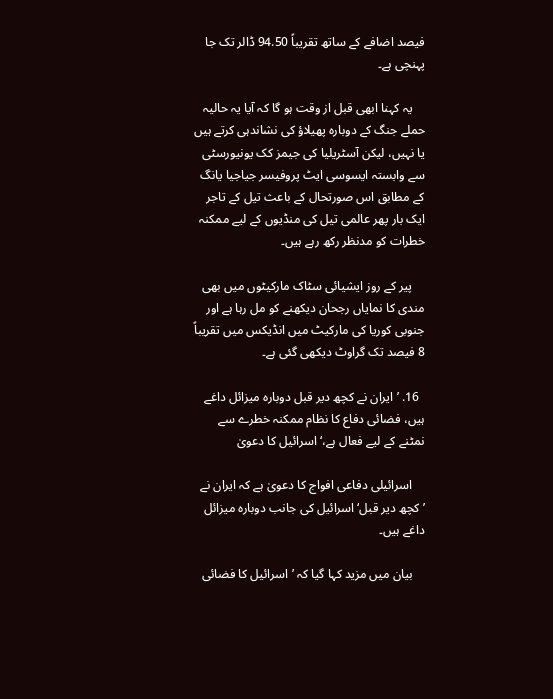فیصد اضافے کے ساتھ تقریباً 94.50 ڈالر تک جا پہنچی ہے۔

    یہ کہنا ابھی قبل از وقت ہو گا کہ آیا یہ حالیہ حملے جنگ کے دوبارہ پھیلاؤ کی نشاندہی کرتے ہیں یا نہیں، لیکن آسٹریلیا کی جیمز کک یونیورسٹی سے وابستہ ایسوسی ایٹ پروفیسر جیاجیا یانگ کے مطابق اس صورتحال کے باعث تیل کے تاجر ایک بار پھر عالمی تیل کی منڈیوں کے لیے ممکنہ خطرات کو مدنظر رکھ رہے ہیں۔

    پیر کے روز ایشیائی سٹاک مارکیٹوں میں بھی مندی کا نمایاں رجحان دیکھنے کو مل رہا ہے اور جنوبی کوریا کی مارکیٹ میں انڈیکس میں تقریباً 8 فیصد تک گراوٹ دیکھی گئی ہے۔

  16. ’ایران نے کچھ دیر قبل دوبارہ میزائل داغے ہیں، فضائی دفاع کا نظام ممکنہ خطرے سے نمٹنے کے لیے فعال ہے،‘ اسرائیل کا دعویٰ

    اسرائیلی دفاعی افواج کا دعویٰ ہے کہ ایران نے ’کچھ دیر قبل‘ اسرائیل کی جانب دوبارہ میزائل داغے ہیں۔

    بیان میں مزید کہا گیا کہ ’اسرائیل کا فضائی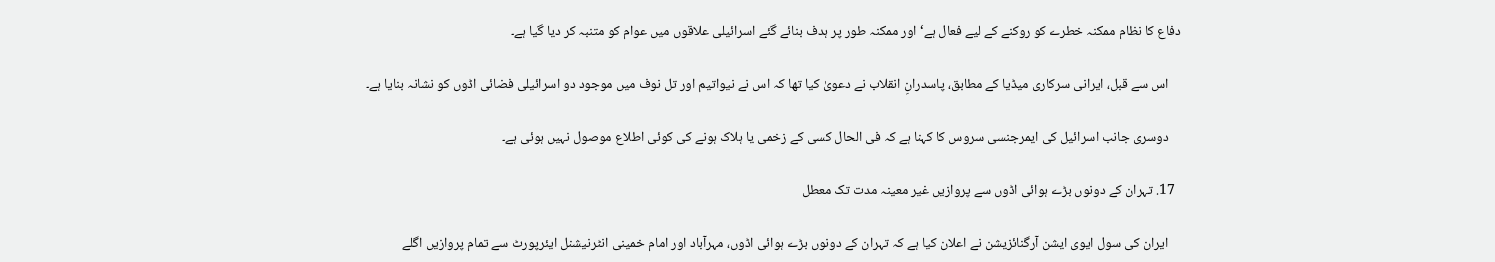دفاع کا نظام ممکنہ خطرے کو روکنے کے لیے فعال ہے‘ اور ممکنہ طور پر ہدف بنائے گئے اسرائیلی علاقوں میں عوام کو متنبہ کر دیا گیا ہے۔

    اس سے قبل، ایرانی سرکاری میڈیا کے مطابق، پاسدرانِ انقلاب نے دعویٰ کیا تھا کہ اس نے نیواتیم اور تل نوف میں موجود دو اسرائیلی فضائی اڈوں کو نشانہ بنایا ہے۔

    دوسری جانب اسرائیل کی ایمرجنسی سروس کا کہنا ہے کہ فی الحال کسی کے زخمی یا ہلاک ہونے کی کوئی اطلاع موصول نہیں ہوئی ہے۔

  17. تہران کے دونوں بڑے ہوائی اڈوں سے پروازیں غیر معینہ مدت تک معطل

    ایران کی سول ایوی ایشن آرگنائزیشن نے اعلان کیا ہے کہ تہران کے دونوں بڑے ہوائی اڈوں، مہرآباد اور امام خمینی انٹرنیشنل ایئرپورٹ سے تمام پروازیں اگلے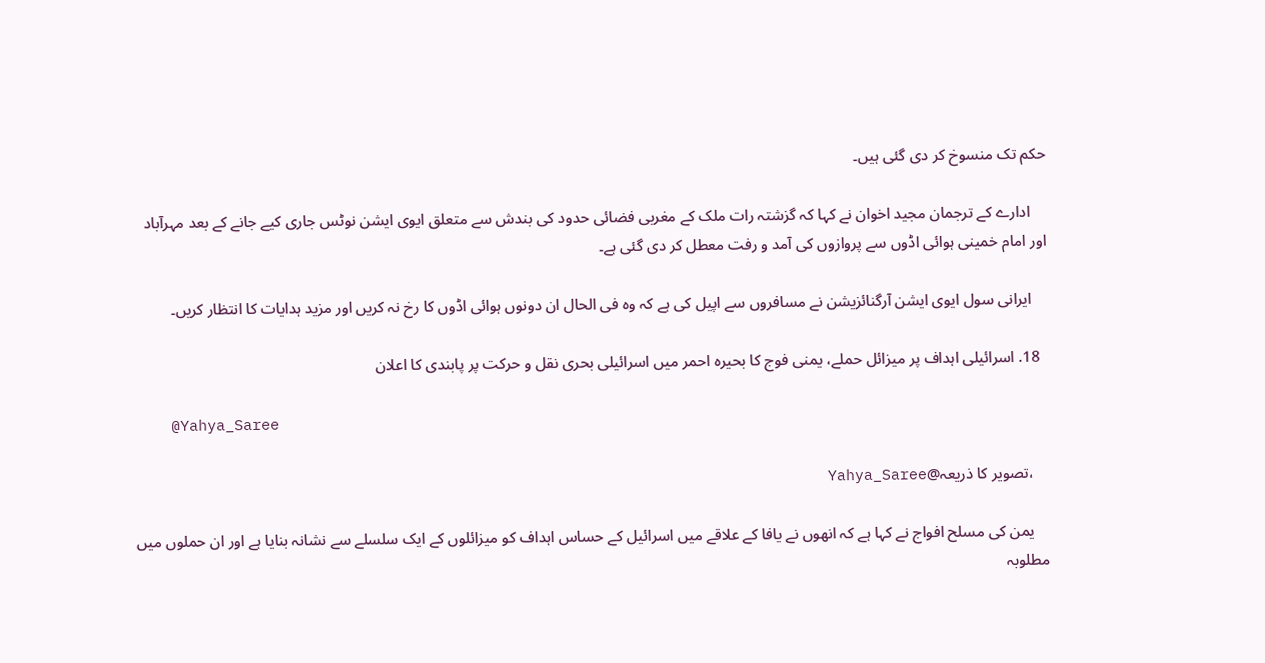حکم تک منسوخ کر دی گئی ہیں۔

    ادارے کے ترجمان مجید اخوان نے کہا کہ گزشتہ رات ملک کے مغربی فضائی حدود کی بندش سے متعلق ایوی ایشن نوٹس جاری کیے جانے کے بعد مہرآباد اور امام خمینی ہوائی اڈوں سے پروازوں کی آمد و رفت معطل کر دی گئی ہے۔

    ایرانی سول ایوی ایشن آرگنائزیشن نے مسافروں سے اپیل کی ہے کہ وہ فی الحال ان دونوں ہوائی اڈوں کا رخ نہ کریں اور مزید ہدایات کا انتظار کریں۔

  18. اسرائیلی اہداف پر میزائل حملے، یمنی فوج کا بحیرہ احمر میں اسرائیلی بحری نقل و حرکت پر پابندی کا اعلان

    @Yahya_Saree

    ،تصویر کا ذریعہ@Yahya_Saree

    یمن کی مسلح افواج نے کہا ہے کہ انھوں نے یافا کے علاقے میں اسرائیل کے حساس اہداف کو میزائلوں کے ایک سلسلے سے نشانہ بنایا ہے اور ان حملوں میں مطلوبہ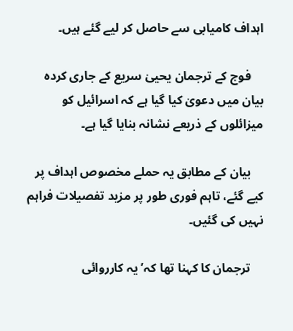اہداف کامیابی سے حاصل کر لیے گئے ہیں۔

    فوج کے ترجمان یحییٰ سریع کے جاری کردہ بیان میں دعویٰ کیا گیا ہے کہ اسرائیل کو میزائلوں کے ذریعے نشانہ بنایا گیا ہے۔

    بیان کے مطابق یہ حملے مخصوص اہداف پر کیے گئے، تاہم فوری طور پر مزید تفصیلات فراہم نہیں کی گئیں۔

    ترجمان کا کہنا تھا کہ’یہ کارروائی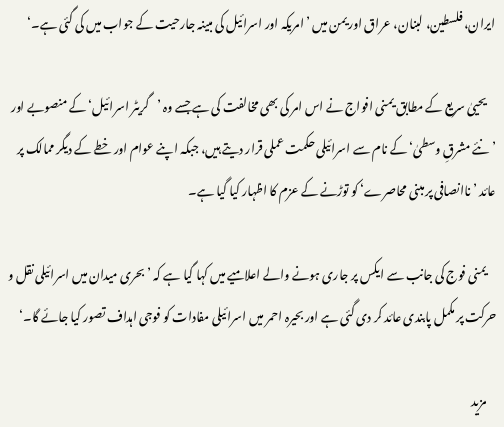ایران، فلسطین، لبنان، عراق اور یمن میں ’امریکہ اور اسرائیل کی مبینہ جارحیت کے جواب میں کی گئی ہے۔‘

    یحییٰ سریع کے مطابق یمنی افواج نے اس امر کی بھی مخالفت کی ہے جسے وہ ’گریٹر اسرائیل‘ کے منصوبے اور ’نئے مشرقِ وسطیٰ‘ کے نام سے اسرائیلی حکمت عملی قرار دیتے ہیں، جبکہ اپنے عوام اور خطے کے دیگر ممالک پر عائد ’ناانصافی پر مبنی محاصرے‘ کو توڑنے کے عزم کا اظہار کیا گیا ہے۔

    یمنی فوج کی جانب سے ایکس پر جاری ہونے والے اعلامیے میں کہا گیا ہے کہ ’بحری میدان میں اسرائیلی نقل و حرکت پر مکمل پابندی عائد کر دی گئی ہے اور بحیرہ احمر میں اسرائیلی مفادات کو فوجی اہداف تصور کیا جائے گا۔‘

    مزید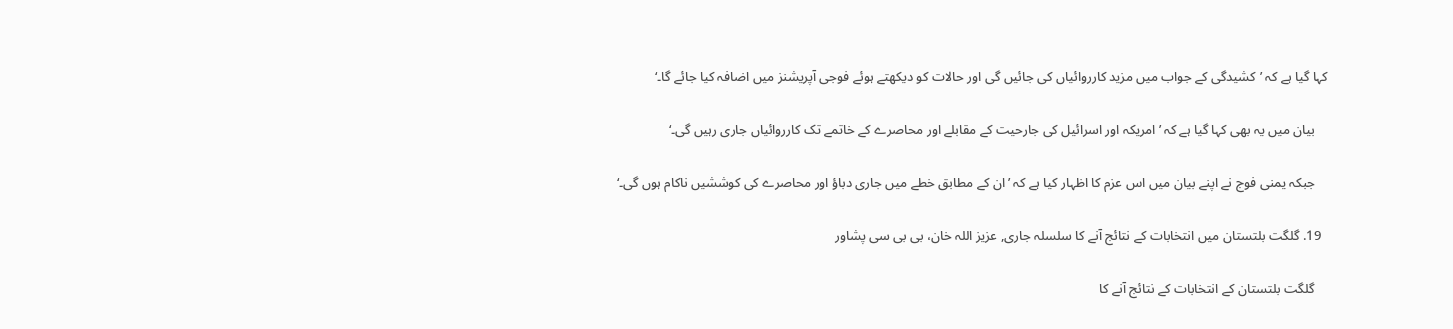کہا گیا ہے کہ ’کشیدگی کے جواب میں مزید کارروائیاں کی جائیں گی اور حالات کو دیکھتے ہوئے فوجی آپریشنز میں اضافہ کیا جائے گا۔‘

    بیان میں یہ بھی کہا گیا ہے کہ ’امریکہ اور اسرائیل کی جارحیت کے مقابلے اور محاصرے کے خاتمے تک کارروائیاں جاری رہیں گی۔‘

    جبکہ یمنی فوج نے اپنے بیان میں اس عزم کا اظہار کیا ہے کہ ’ان کے مطابق خطے میں جاری دباؤ اور محاصرے کی کوششیں ناکام ہوں گی۔‘

  19. گلگت بلتستان میں انتخابات کے نتائج آنے کا سلسلہ جاری, عزیز اللہ خان، بی بی سی پشاور

    گلگت بلتستان کے انتخابات کے نتائج آنے کا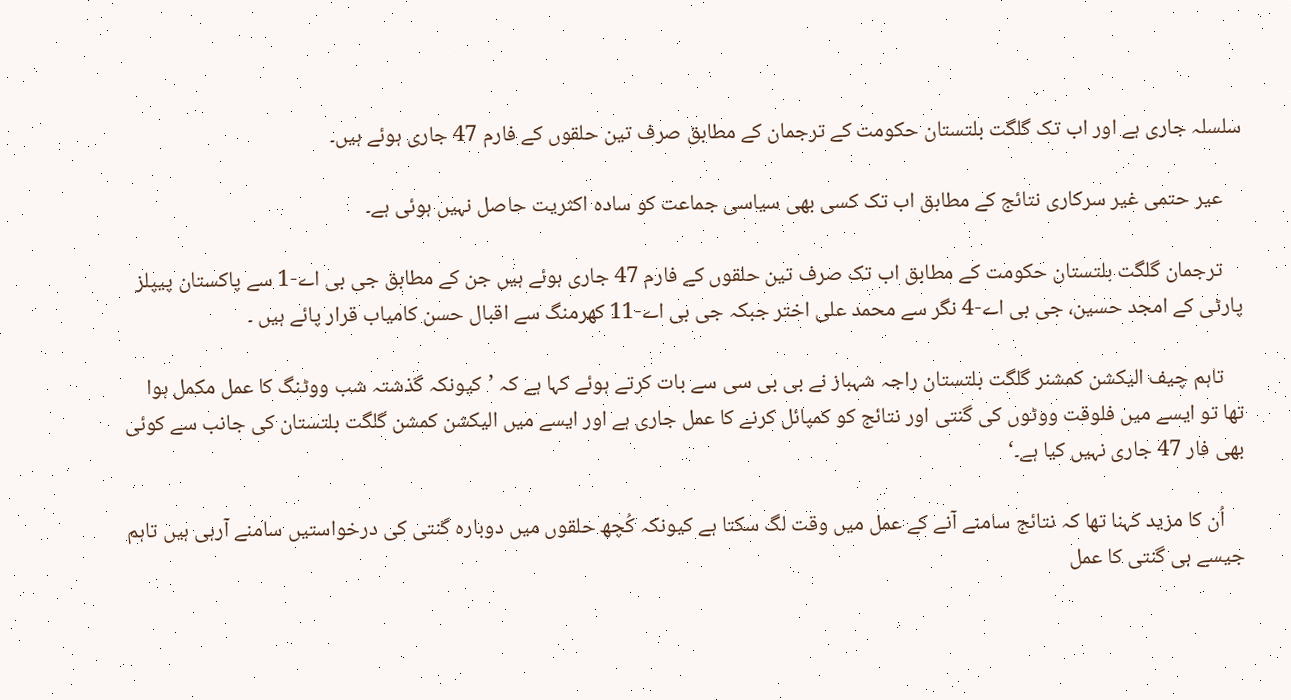سلسلہ جاری ہے اور اب تک گلگت بلتستان حکومت کے ترجمان کے مطابق صرف تین حلقوں کے فارم 47 جاری ہوئے ہیں۔

    عیر حتمی غیر سرکاری نتائج کے مطابق اب تک کسی بھی سیاسی جماعت کو سادہ اکثریت حاصل نہیں ہوئی ہے۔

    ترجمان گلگت بلتستان حکومت کے مطابق اب تک صرف تین حلقوں کے فارم 47 جاری ہوئے ہیں جن کے مطابق جی بی اے-1 سے پاکستان پیپلز پارٹی کے امجد حسین، جی بی اے-4 نگر سے محمد علی اختر جبکہ جی بی اے-11 کھرمنگ سے اقبال حسن کامیاب قرار پائے ہیں ۔

    تاہم چیف الیکشن کمشنر گلگت بلتستان راجہ شہباز نے بی بی سی سے بات کرتے ہوئے کہا ہے کہ ’کیونکہ گذشتہ شب ووٹنگ کا عمل مکمل ہوا تھا تو ایسے میں فلوقت ووٹوں کی گنتی اور نتائج کو کمپائل کرنے کا عمل جاری ہے اور ایسے میں الیکشن کمشن گلگت بلتستان کی جانب سے کوئی بھی فار 47 جاری نہیں کیا ہے۔‘

    اُن کا مزید کہنا تھا کہ نتائج سامنے آنے کے عمل میں وقت لگ سکتا ہے کیونکہ کُچھ حلقوں میں دوبارہ گنتی کی درخواستیں سامنے آرہی ہیں تاہم جیسے ہی گنتی کا عمل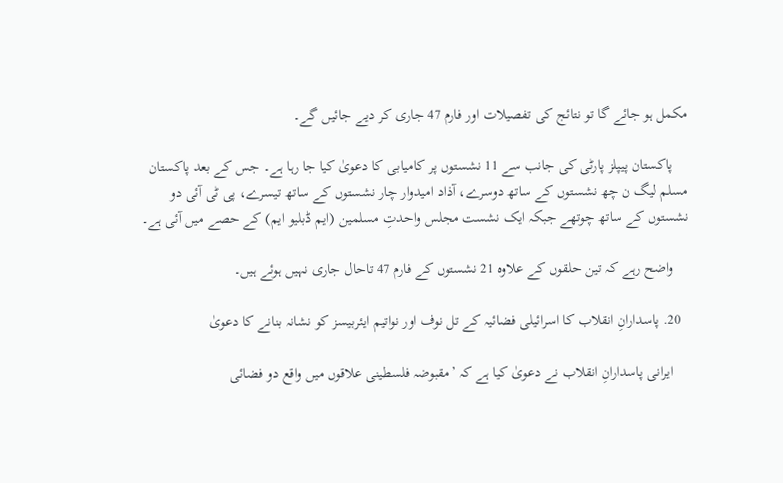مکمل ہو جائے گا تو نتائج کی تفصیلات اور فارم 47 جاری کر دیے جائیں گے۔

    پاکستان پیپلز پارٹی کی جانب سے 11 نشستوں پر کامیابی کا دعویٰ کیا جا رہا ہے۔ جس کے بعد پاکستان مسلم لیگ ن چھ نشستوں کے ساتھ دوسرے، آذاد امیدوار چار نشستوں کے ساتھ تیسرے، پی ٹی آئی دو نشستوں کے ساتھ چوتھے جبکہ ایک نشست مجلس واحدتِ مسلمین (ایم ڈبلیو ایم) کے حصے میں آئی ہے۔

    واضح رہے کہ تین حلقوں کے علاوہ 21 نشستوں کے فارم 47 تاحال جاری نہیں ہوئے ہیں۔

  20. پاسدارانِ انقلاب کا اسرائیلی فضائیہ کے تل نوف اور نواتیم ایئربیسز کو نشانہ بنانے کا دعویٰ

    ایرانی پاسدارانِ انقلاب نے دعویٰ کیا ہے کہ ’مقبوضہ فلسطینی علاقوں میں واقع دو فضائی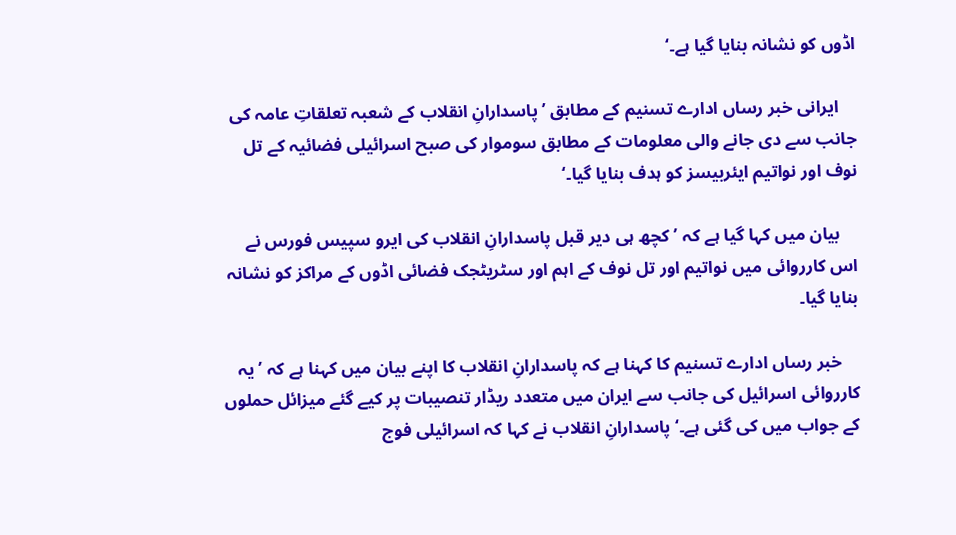اڈوں کو نشانہ بنایا گیا ہے۔‘

    ایرانی خبر رساں ادارے تسنیم کے مطابق ’پاسدارانِ انقلاب کے شعبہ تعلقاتِ عامہ کی جانب سے دی جانے والی معلومات کے مطابق سوموار کی صبح اسرائیلی فضائیہ کے تل نوف اور نواتیم ایئربیسز کو ہدف بنایا گیا۔‘

    بیان میں کہا گیا ہے کہ ’کچھ ہی دیر قبل پاسدارانِ انقلاب کی ایرو سپیس فورس نے اس کارروائی میں نواتیم اور تل نوف کے اہم اور سٹریٹجک فضائی اڈوں کے مراکز کو نشانہ بنایا گیا۔

    خبر رساں ادارے تسنیم کا کہنا ہے کہ پاسدارانِ انقلاب کا اپنے بیان میں کہنا ہے کہ ’یہ کارروائی اسرائیل کی جانب سے ایران میں متعدد ریڈار تنصیبات پر کیے گئے میزائل حملوں کے جواب میں کی گئی ہے۔‘ پاسدارانِ انقلاب نے کہا کہ اسرائیلی فوج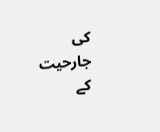کی جارحیت کے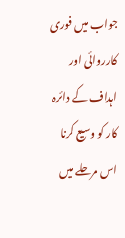جواب میں فوری کارروائی اور اہداف کے دائرہ کار کو وسیع کرنا اس مرحلے میں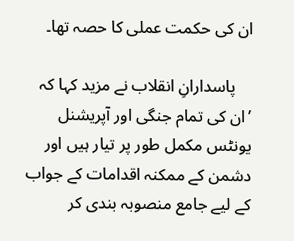ان کی حکمت عملی کا حصہ تھا۔

    پاسدارانِ انقلاب نے مزید کہا کہ ’ان کی تمام جنگی اور آپریشنل یونٹس مکمل طور پر تیار ہیں اور دشمن کے ممکنہ اقدامات کے جواب کے لیے جامع منصوبہ بندی کر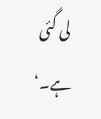لی گئی ہے۔‘